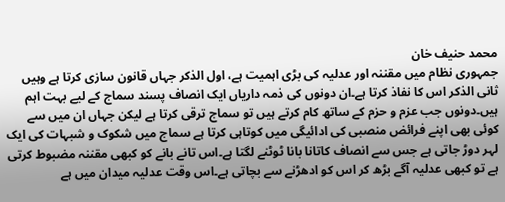محمد حنیف خان
جمہوری نظام میں مقننہ اور عدلیہ کی بڑی اہمیت ہے، اول الذکر جہاں قانون سازی کرتا ہے وہیں ثانی الذکر اس کا نفاذ کرتا ہے۔ان دونوں کی ذمہ داریاں ایک انصاف پسند سماج کے لیے بہت اہم ہیں۔دونوں جب عزم و حزم کے ساتھ کام کرتے ہیں تو سماج ترقی کرتا ہے لیکن جہاں ان میں سے کوئی بھی اپنے فرائض منصبی کی ادائیگی میں کوتاہی کرتا ہے سماج میں شکوک و شبہات کی ایک لہر دوڑ جاتی ہے جس سے انصاف کاتانا بانا ٹوٹنے لگتا ہے۔اس تانے بانے کو کبھی مقننہ مضبوط کرتی ہے تو کبھی عدلیہ آگے بڑھ کر اس کو ادھڑنے سے بچاتی ہے۔اس وقت عدلیہ میدان میں ہے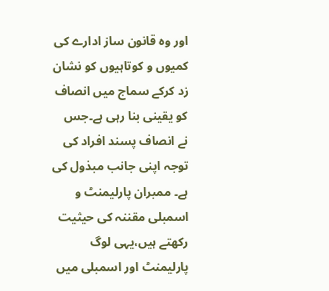اور وہ قانون ساز ادارے کی کمیوں و کوتاہیوں کو نشان زد کرکے سماج میں انصاف کو یقینی بنا رہی ہے۔جس نے انصاف پسند افراد کی توجہ اپنی جانب مبذول کی ہے۔ ممبران پارلیمنٹ و اسمبلی مقننہ کی حیثیت رکھتے ہیں،یہی لوگ پارلیمنٹ اور اسمبلی میں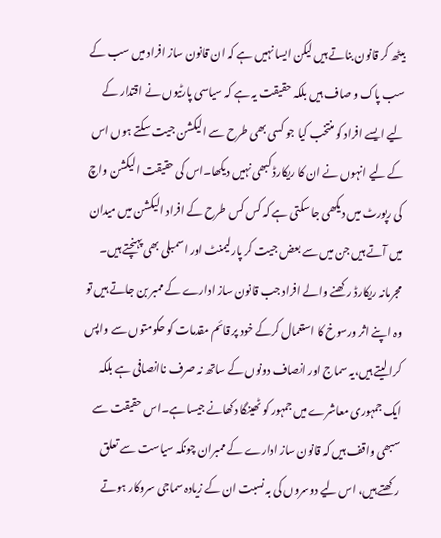بیٹھ کر قانون بناتے ہیں لیکن ایسا نہیں ہے کہ ان قانون ساز افراد میں سب کے سب پاک و صاف ہیں بلکہ حقیقت یہ ہے کہ سیاسی پارٹیوں نے اقتدار کے لیے ایسے افراد کو منتخب کیا جو کسی بھی طرح سے الیکشن جیت سکتے ہوں اس کے لیے انہوں نے ان کا ریکارڈ کبھی نہیں دیکھا۔اس کی حقیقت الیکشن واچ کی رپورٹ میں دیکھی جا سکتی ہے کہ کس کس طرح کے افراد الیکشن میں میدان میں آتے ہیں جن میں سے بعض جیت کر پارلیمنٹ اور اسمبلی بھی پہنچتے ہیں۔
مجرمانہ ریکارڈ رکھنے والے افراد جب قانون ساز ادارے کے ممبر بن جاتے ہیں تو وہ اپنے اثر ورسوخ کا استعمال کرکے خود پر قائم مقدمات کو حکومتوں سے واپس کرا لیتے ہیں،یہ سماج اور انصاف دونوں کے ساتھ نہ صرف ناانصافی ہے بلکہ ایک جمہوری معاشرے میں جمہور کو ٹھینگا دکھانے جیسا ہے۔اس حقیقت سے سبھی واقف ہیں کہ قانون ساز ادارے کے ممبران چونکہ سیاست سے تعلق رکھتے ہیں، اس لیے دوسروں کی بہ نسبت ان کے زیادہ سماجی سروکار ہوتے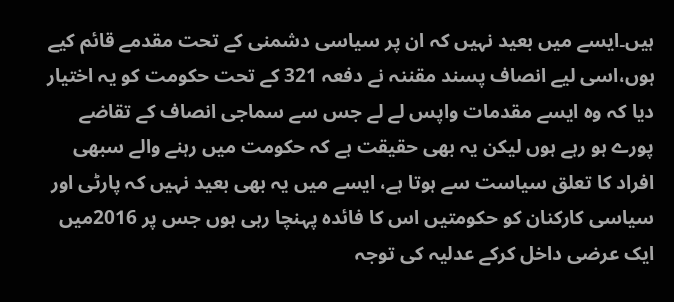ہیں۔ایسے میں بعید نہیں کہ ان پر سیاسی دشمنی کے تحت مقدمے قائم کیے ہوں،اسی لیے انصاف پسند مقننہ نے دفعہ 321 کے تحت حکومت کو یہ اختیار دیا کہ وہ ایسے مقدمات واپس لے لے جس سے سماجی انصاف کے تقاضے پورے ہو رہے ہوں لیکن یہ بھی حقیقت ہے کہ حکومت میں رہنے والے سبھی افراد کا تعلق سیاست سے ہوتا ہے، ایسے میں یہ بھی بعید نہیں کہ پارٹی اور سیاسی کارکنان کو حکومتیں اس کا فائدہ پہنچا رہی ہوں جس پر 2016میں ایک عرضی داخل کرکے عدلیہ کی توجہ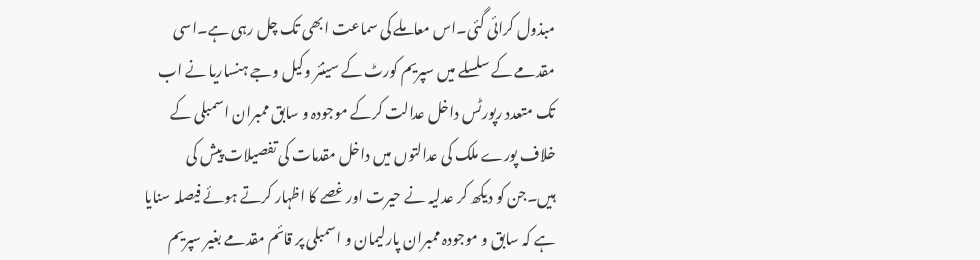مبذول کرائی گئی۔اس معاملے کی سماعت ابھی تک چل رہی ہے۔اسی مقدمے کے سلسلے میں سپریم کورٹ کے سینئر وکیل وجے ہنساریا نے اب تک متعدد رپورٹس داخل عدالت کرکے موجودہ و سابق ممبران اسمبلی کے خلاف پورے ملک کی عدالتوں میں داخل مقدمات کی تفصیلات پیش کی ہیں۔جن کو دیکھ کر عدلیہ نے حیرت اور غصے کا اظہار کرتے ہوئے فیصلہ سنایا ہے کہ سابق و موجودہ ممبران پارلیمان و اسمبلی پر قائم مقدمے بغیر سپریم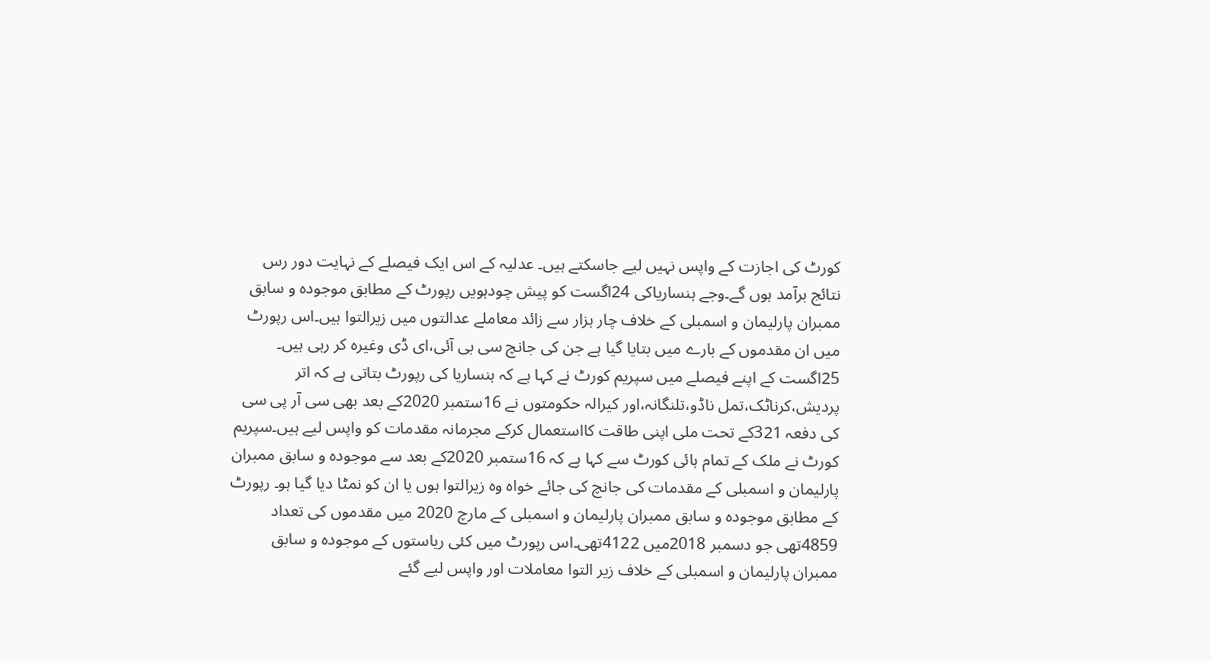کورٹ کی اجازت کے واپس نہیں لیے جاسکتے ہیں۔ عدلیہ کے اس ایک فیصلے کے نہایت دور رس نتائج برآمد ہوں گے۔وجے ہنساریاکی 24اگست کو پیش چودہویں رپورٹ کے مطابق موجودہ و سابق ممبران پارلیمان و اسمبلی کے خلاف چار ہزار سے زائد معاملے عدالتوں میں زیرالتوا ہیں۔اس رپورٹ میں ان مقدموں کے بارے میں بتایا گیا ہے جن کی جانچ سی بی آئی،ای ڈی وغیرہ کر رہی ہیں۔
25اگست کے اپنے فیصلے میں سپریم کورٹ نے کہا ہے کہ ہنساریا کی رپورٹ بتاتی ہے کہ اتر پردیش،کرناٹک،تمل ناڈو،تلنگانہ،اور کیرالہ حکومتوں نے 16ستمبر 2020کے بعد بھی سی آر پی سی کی دفعہ 321کے تحت ملی اپنی طاقت کااستعمال کرکے مجرمانہ مقدمات کو واپس لیے ہیں۔سپریم کورٹ نے ملک کے تمام ہائی کورٹ سے کہا ہے کہ 16ستمبر 2020کے بعد سے موجودہ و سابق ممبران پارلیمان و اسمبلی کے مقدمات کی جانچ کی جائے خواہ وہ زیرالتوا ہوں یا ان کو نمٹا دیا گیا ہو۔ رپورٹ کے مطابق موجودہ و سابق ممبران پارلیمان و اسمبلی کے مارچ 2020 میں مقدموں کی تعداد 4859تھی جو دسمبر 2018میں 4122تھی۔اس رپورٹ میں کئی ریاستوں کے موجودہ و سابق ممبران پارلیمان و اسمبلی کے خلاف زیر التوا معاملات اور واپس لیے گئے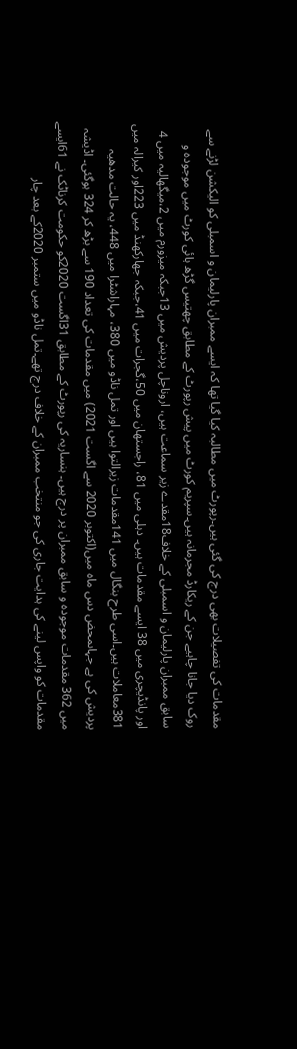مقدمات کی تفصیلات بھی درج کی گئی ہیں۔رپورٹ میں مطالبہ کیا گیا تھا کہ ایسے ممبران پارلیمان و اسمبلی کو الیکشن لڑنے سے روک دیا جانا چاہیے جن کے ریکارڈ مجرمانہ ہیں۔سپریم کورٹ میں پیش رپورٹ کے مطابق چھتیس گڑھ ہائی کورٹ میں موجودہ و سابق ممبران پارلیمان و اسمبلی کے خلاف18مقدے زیر سماعت ہیں، اروناچل پردیش میں 13جبکہ میزورم میں 2،میگھالیہ میں 4 اور پانڈیچری میں 38 ایسے مقدمات ہیں۔ دہلی میں 81، راجستھان میں 50،گجرات میں 41،جبکہ جھارکھنڈ میں 223اور کیرالہ میں 381معاملات ہیں۔اسی طرح بنگال میں 141مقدمات زیرالتوا ہیں اور تمل ناڈو میں 380، مہاراشٹرا میں 448، یہ حالت مدھیہ پردیش کی ہے جہاںمحض دس ماہ میں(اکتوبر 2020 سے اگست 2021) میں مقدمات کی تعداد 190 سے بڑھ کر 324 ہوگئی۔ اڈیشہ میں 362 مقدمات موجودہ و سابق ممبران پر درج ہیں۔ ہنساریہ کی رپورٹ کے مطابق 31اگست 2020کو حکومت کرناٹک نے 61ایسے مقدمات کو واپس لینے کی ہدایت جاری کی جو منتخب ممبران کے خلاف درج تھے۔تمل ناڈو میں ستمبر 2020کے بعد چار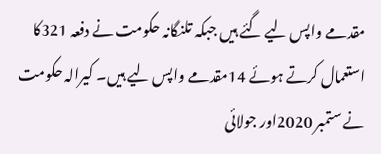مقدمے واپس لیے گئے ہیں جبکہ تلنگانہ حکومت نے دفعہ 321کا استعمال کرتے ہوئے 14مقدمے واپس لیے ہیں۔ کیرالہ حکومت نے ستمبر 2020اور جولائی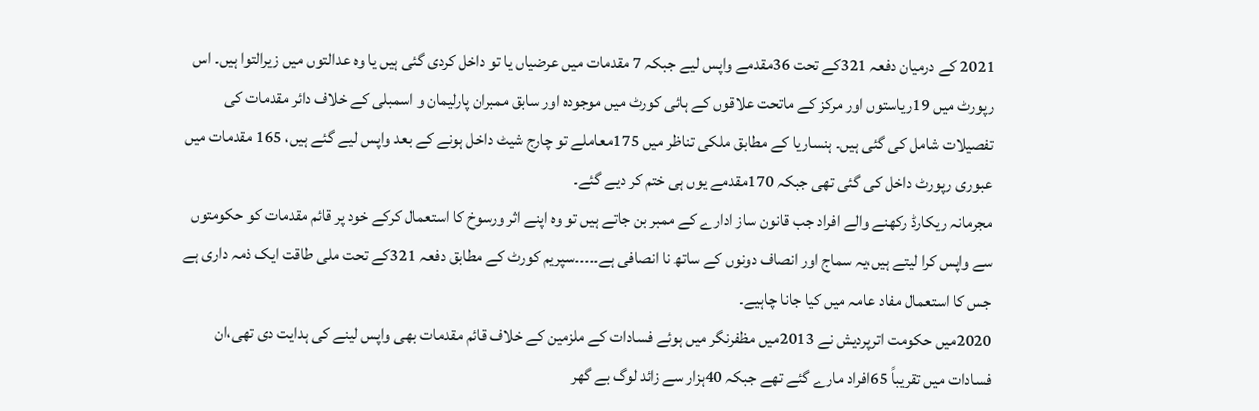2021 کے درمیان دفعہ 321کے تحت 36مقدمے واپس لیے جبکہ 7 مقدمات میں عرضیاں یا تو داخل کردی گئی ہیں یا وہ عدالتوں میں زیرالتوا ہیں۔ اس رپورٹ میں 19ریاستوں اور مرکز کے ماتحت علاقوں کے ہائی کورٹ میں موجودہ اور سابق ممبران پارلیمان و اسمبلی کے خلاف دائر مقدمات کی تفصیلات شامل کی گئی ہیں۔ ہنساریا کے مطابق ملکی تناظر میں 175معاملے تو چارج شیٹ داخل ہونے کے بعد واپس لیے گئے ہیں، 165 مقدمات میں عبوری رپورٹ داخل کی گئی تھی جبکہ 170مقدمے یوں ہی ختم کر دیے گئے۔
مجرمانہ ریکارڈ رکھنے والے افراد جب قانون ساز ادارے کے ممبر بن جاتے ہیں تو وہ اپنے اثر ورسوخ کا استعمال کرکے خود پر قائم مقدمات کو حکومتوں سے واپس کرا لیتے ہیں،یہ سماج اور انصاف دونوں کے ساتھ نا انصافی ہے۔۔۔۔۔سپریم کورٹ کے مطابق دفعہ 321کے تحت ملی طاقت ایک ذمہ داری ہے جس کا استعمال مفاد عامہ میں کیا جانا چاہیے۔
2020میں حکومت اترپردیش نے 2013میں مظفرنگر میں ہوئے فسادات کے ملزمین کے خلاف قائم مقدمات بھی واپس لینے کی ہدایت دی تھی،ان فسادات میں تقریباً 65افراد مارے گئے تھے جبکہ 40ہزار سے زائد لوگ بے گھر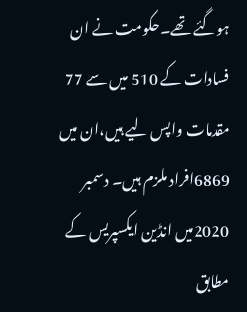ہوگئے تھے۔حکومت نے ان فسادات کے 510 میں سے 77 مقدمات واپس لیے ہیں،ان میں 6869افراد ملزم ہیں۔ دسمبر 2020میں انڈین ایکسپریس کے مطابق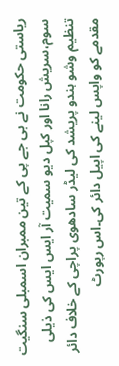ریاستی حکومت نے بی جے پی کے تین ممبران اسمبلی سنگیت سوم،سریش رانا اور کپل دیو سمیت آر ایس ایس کی ذیلی تنظیم وشو ہندو پریشد کی لیڈر سادھوی پراچی کے خلاف دائر مقدمے کو واپس لینے کی اپیل دائر کی۔اس رپورٹ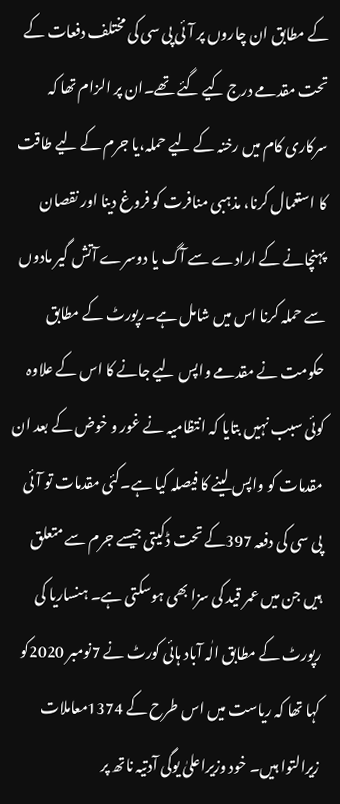کے مطابق ان چاروں پر آئی پی سی کی مختلف دفعات کے تحت مقدمے درج کیے گئے تھے۔ان پر الزام تھا کہ سرکاری کام میں رخنہ کے لیے حملہ،یا جرم کے لیے طاقت کا استعمال کرنا، مذہبی منافرت کو فروغ دینا اور نقصان پہنچانے کے ارادے سے آگ یا دوسرے آتش گیر مادوں سے حملہ کرنا اس میں شامل ہے۔رپورٹ کے مطابق حکومت نے مقدمے واپس لیے جانے کا اس کے علاوہ کوئی سبب نہیں بتایا کہ انتظامیہ نے غور و خوض کے بعد ان مقدمات کو واپس لینے کا فیصلہ کیا ہے۔کئی مقدمات تو آئی پی سی کی دفعہ 397کے تحت ڈکیتی جیسے جرم سے متعلق ہیں جن میں عمر قید کی سزا بھی ہوسکتی ہے۔ ہنساریا کی رپورٹ کے مطابق الٰہ آباد ہائی کورٹ نے 7نومبر 2020کو کہا تھا کہ ریاست میں اس طرح کے 1374معاملات زیرالتوا ہیں۔ خود وزیراعلیٰ یوگی آدتیہ ناتھ پر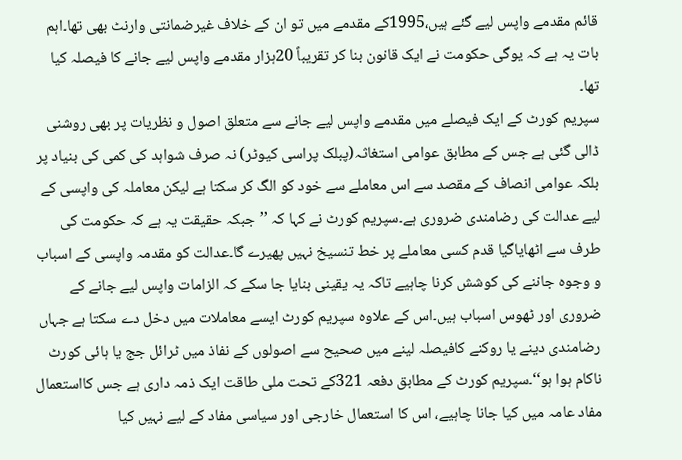قائم مقدمے واپس لیے گئے ہیں،1995کے مقدمے میں تو ان کے خلاف غیرضمانتی وارنٹ بھی تھا۔اہم بات یہ ہے کہ یوگی حکومت نے ایک قانون بنا کر تقریباً 20ہزار مقدمے واپس لیے جانے کا فیصلہ کیا تھا۔
سپریم کورٹ کے ایک فیصلے میں مقدمے واپس لیے جانے سے متعلق اصول و نظریات پر بھی روشنی ڈالی گئی ہے جس کے مطابق عوامی استغاثہ(پبلک پراسی کیوٹر) نہ صرف شواہد کی کمی کی بنیاد پر بلکہ عوامی انصاف کے مقصد سے اس معاملے سے خود کو الگ کر سکتا ہے لیکن معاملہ کی واپسی کے لیے عدالت کی رضامندی ضروری ہے۔سپریم کورٹ نے کہا کہ ’’جبکہ حقیقت یہ ہے کہ حکومت کی طرف سے اٹھایاگیا قدم کسی معاملے پر خط تنسیخ نہیں پھیرے گا۔عدالت کو مقدمہ واپسی کے اسباب و وجوہ جاننے کی کوشش کرنا چاہیے تاکہ یہ یقینی بنایا جا سکے کہ الزامات واپس لیے جانے کے ضروری اور ٹھوس اسباب ہیں۔اس کے علاوہ سپریم کورٹ ایسے معاملات میں دخل دے سکتا ہے جہاں رضامندی دینے یا روکنے کافیصلہ لینے میں صحیح سے اصولوں کے نفاذ میں ٹرائل جج یا ہائی کورٹ ناکام ہوا ہو‘‘۔سپریم کورٹ کے مطابق دفعہ 321کے تحت ملی طاقت ایک ذمہ داری ہے جس کااستعمال مفاد عامہ میں کیا جانا چاہیے، اس کا استعمال خارجی اور سیاسی مفاد کے لیے نہیں کیا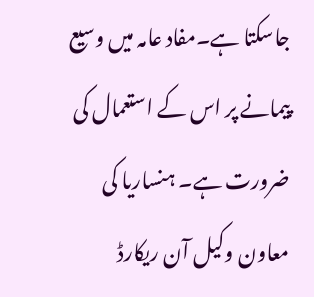جاسکتا ہے۔مفاد عامہ میں وسیع پیمانے پر اس کے استعمال کی ضرورت ہے۔ ہنساریا کی معاون وکیل آن ریکارڈ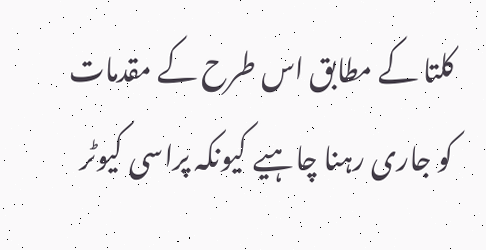کلتا کے مطابق اس طرح کے مقدمات کو جاری رہنا چاہیے کیونکہ پراسی کیوٹر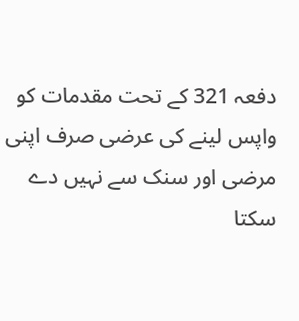دفعہ 321 کے تحت مقدمات کو واپس لینے کی عرضی صرف اپنی مرضی اور سنک سے نہیں دے سکتا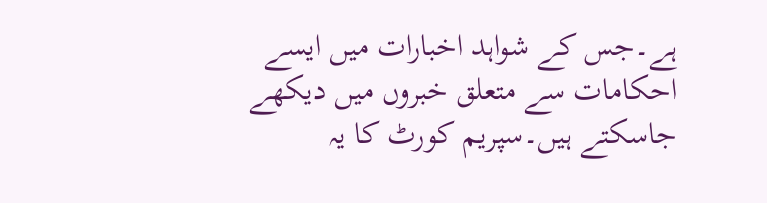ہے۔جس کے شواہد اخبارات میں ایسے احکامات سے متعلق خبروں میں دیکھے جاسکتے ہیں۔سپریم کورٹ کا یہ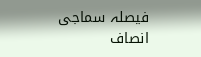فیصلہ سماجی انصاف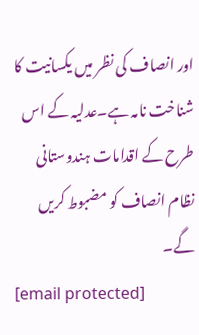اور انصاف کی نظر میں یکسانیت کا شناخت نامہ ہے۔عدلیہ کے اس طرح کے اقدامات ہندوستانی نظام انصاف کو مضبوط کریں گے۔
[email protected]